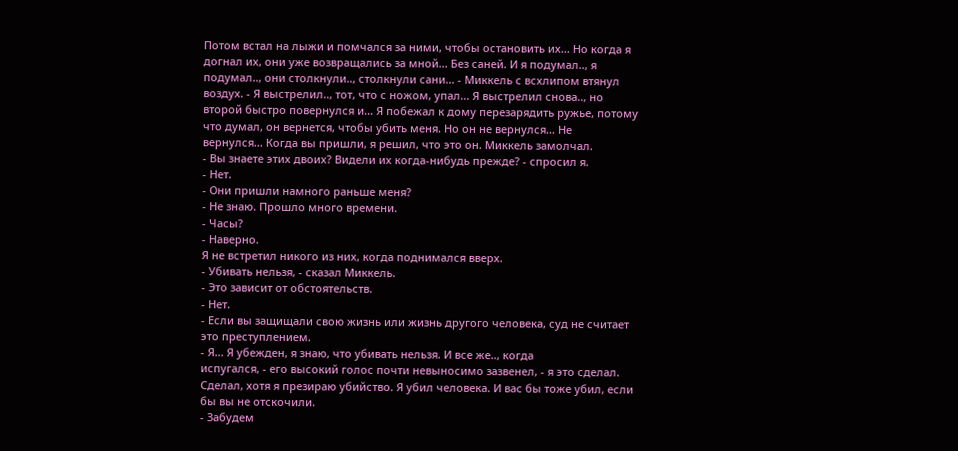Потом встал на лыжи и помчался за ними, чтобы остановить их... Но когда я
догнал их, они уже возвращались за мной... Без саней. И я подумал.., я
подумал.., они столкнули.., столкнули сани... - Миккель с всхлипом втянул
воздух. - Я выстрелил.., тот, что с ножом, упал... Я выстрелил снова.., но
второй быстро повернулся и... Я побежал к дому перезарядить ружье, потому
что думал, он вернется, чтобы убить меня. Но он не вернулся... Не
вернулся... Когда вы пришли, я решил, что это он. Миккель замолчал.
- Вы знаете этих двоих? Видели их когда-нибудь прежде? - спросил я.
- Нет.
- Они пришли намного раньше меня?
- Не знаю. Прошло много времени.
- Часы?
- Наверно.
Я не встретил никого из них, когда поднимался вверх.
- Убивать нельзя, - сказал Миккель.
- Это зависит от обстоятельств.
- Нет.
- Если вы защищали свою жизнь или жизнь другого человека, суд не считает
это преступлением.
- Я... Я убежден, я знаю, что убивать нельзя. И все же.., когда
испугался, - его высокий голос почти невыносимо зазвенел, - я это сделал.
Сделал, хотя я презираю убийство. Я убил человека. И вас бы тоже убил, если
бы вы не отскочили.
- Забудем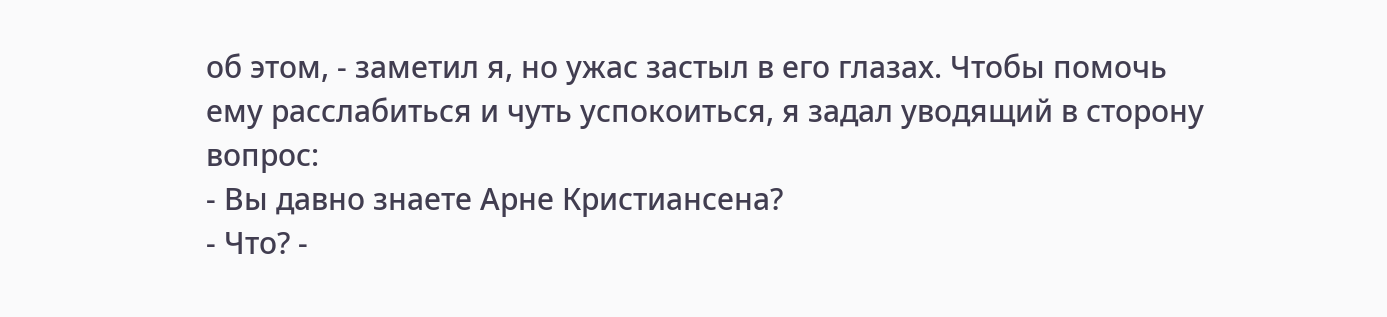об этом, - заметил я, но ужас застыл в его глазах. Чтобы помочь
ему расслабиться и чуть успокоиться, я задал уводящий в сторону вопрос:
- Вы давно знаете Арне Кристиансена?
- Что? -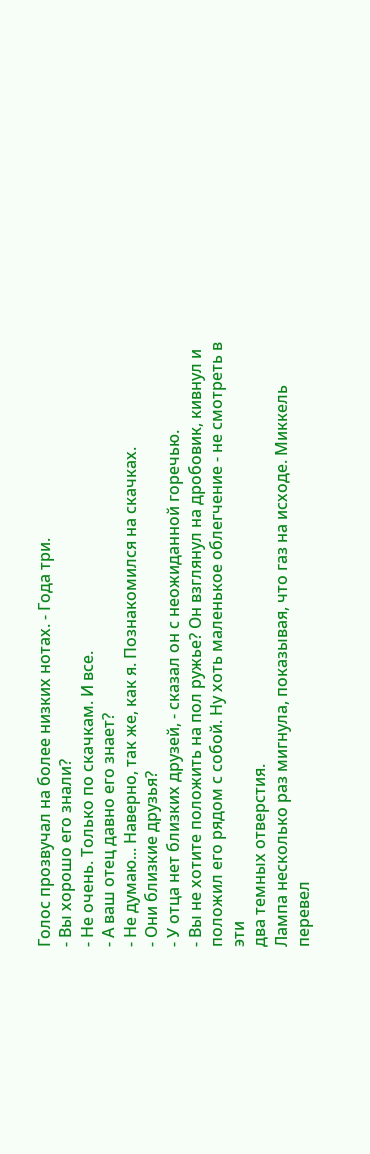Голос прозвучал на более низких нотах. - Года три.
- Вы хорошо его знали?
- Не очень. Только по скачкам. И все.
- А ваш отец давно его знает?
- Не думаю... Наверно, так же, как я. Познакомился на скачках.
- Они близкие друзья?
- У отца нет близких друзей, - сказал он с неожиданной горечью.
- Вы не хотите положить на пол ружье? Он взглянул на дробовик, кивнул и
положил его рядом с собой. Ну хоть маленькое облегчение - не смотреть в эти
два темных отверстия.
Лампа несколько раз мигнула, показывая, что газ на исходе. Миккель
перевел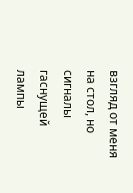взгляд от меня на стол, но сигналы гаснущей лампы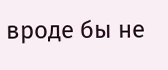вроде бы не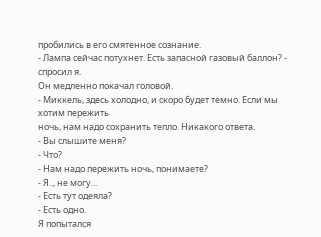пробились в его смятенное сознание.
- Лампа сейчас потухнет. Есть запасной газовый баллон? - спросил я.
Он медленно покачал головой.
- Миккель, здесь холодно, и скоро будет темно. Если мы хотим пережить
ночь, нам надо сохранить тепло. Никакого ответа.
- Вы слышите меня?
- Что?
- Нам надо пережить ночь, понимаете?
- Я.., не могу...
- Есть тут одеяла?
- Есть одно.
Я попытался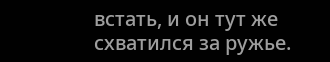встать, и он тут же схватился за ружье.